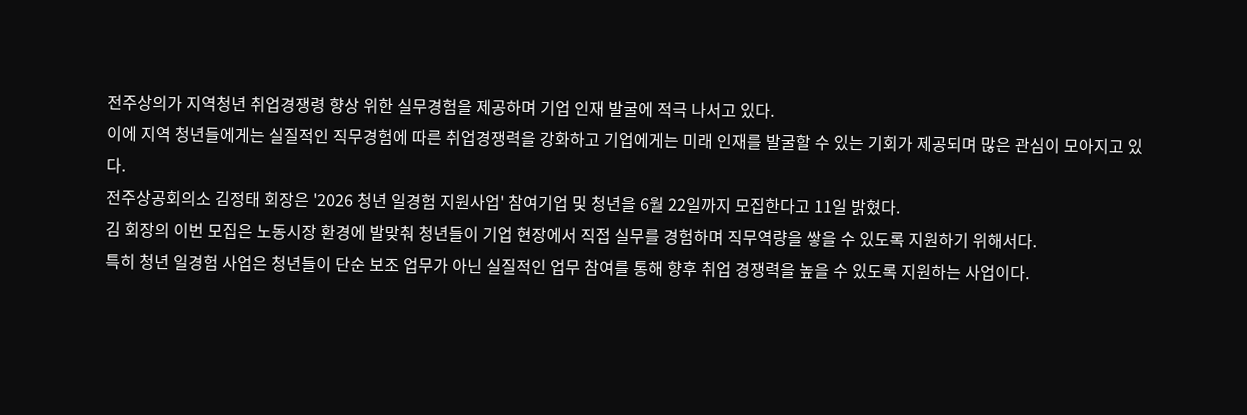전주상의가 지역청년 취업경쟁령 향상 위한 실무경험을 제공하며 기업 인재 발굴에 적극 나서고 있다.
이에 지역 청년들에게는 실질적인 직무경험에 따른 취업경쟁력을 강화하고 기업에게는 미래 인재를 발굴할 수 있는 기회가 제공되며 많은 관심이 모아지고 있다.
전주상공회의소 김정태 회장은 '2026 청년 일경험 지원사업' 참여기업 및 청년을 6월 22일까지 모집한다고 11일 밝혔다.
김 회장의 이번 모집은 노동시장 환경에 발맞춰 청년들이 기업 현장에서 직접 실무를 경험하며 직무역량을 쌓을 수 있도록 지원하기 위해서다.
특히 청년 일경험 사업은 청년들이 단순 보조 업무가 아닌 실질적인 업무 참여를 통해 향후 취업 경쟁력을 높을 수 있도록 지원하는 사업이다.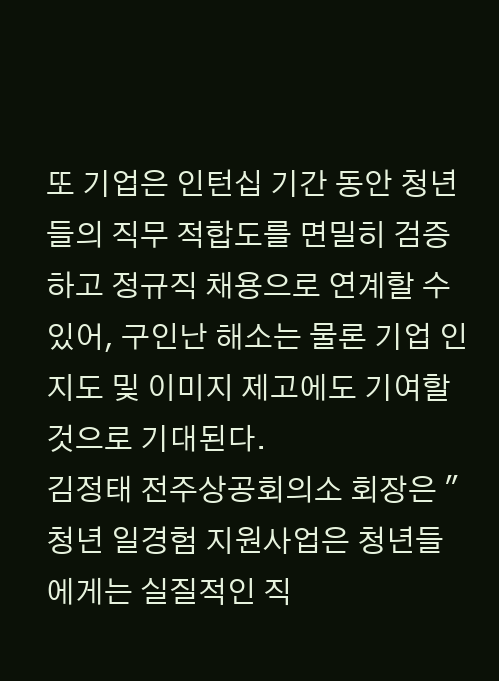또 기업은 인턴십 기간 동안 청년들의 직무 적합도를 면밀히 검증하고 정규직 채용으로 연계할 수 있어, 구인난 해소는 물론 기업 인지도 및 이미지 제고에도 기여할 것으로 기대된다.
김정태 전주상공회의소 회장은 "청년 일경험 지원사업은 청년들에게는 실질적인 직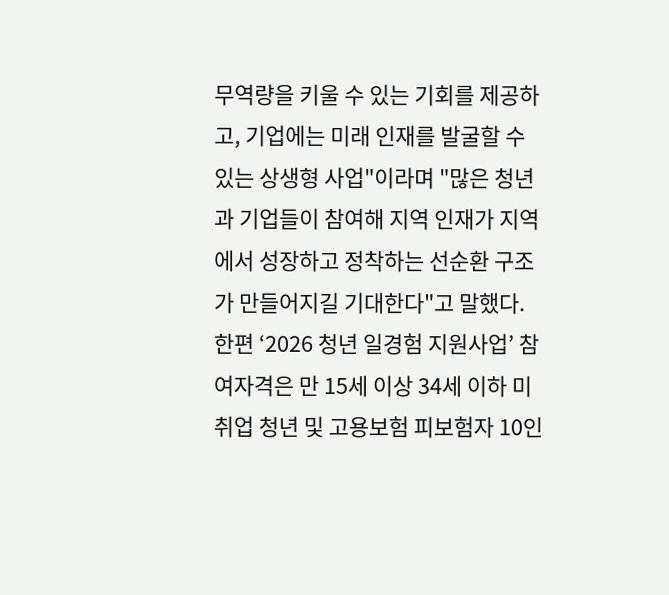무역량을 키울 수 있는 기회를 제공하고, 기업에는 미래 인재를 발굴할 수 있는 상생형 사업"이라며 "많은 청년과 기업들이 참여해 지역 인재가 지역에서 성장하고 정착하는 선순환 구조가 만들어지길 기대한다"고 말했다.
한편 ‘2026 청년 일경험 지원사업’ 참여자격은 만 15세 이상 34세 이하 미취업 청년 및 고용보험 피보험자 10인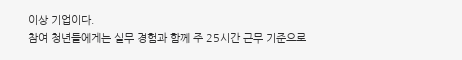이상 기업이다.
참여 청년들에게는 실무 경험과 함께 주 25시간 근무 기준으로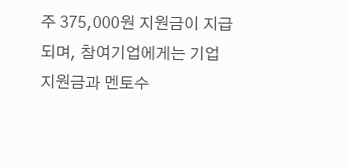주 375,000원 지원금이 지급되며, 참여기업에게는 기업지원금과 멘토수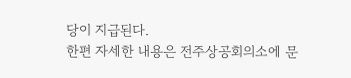당이 지급된다.
한편 자세한 내용은 전주상공회의소에 문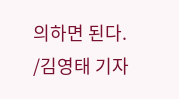의하면 된다.
/김영태 기자